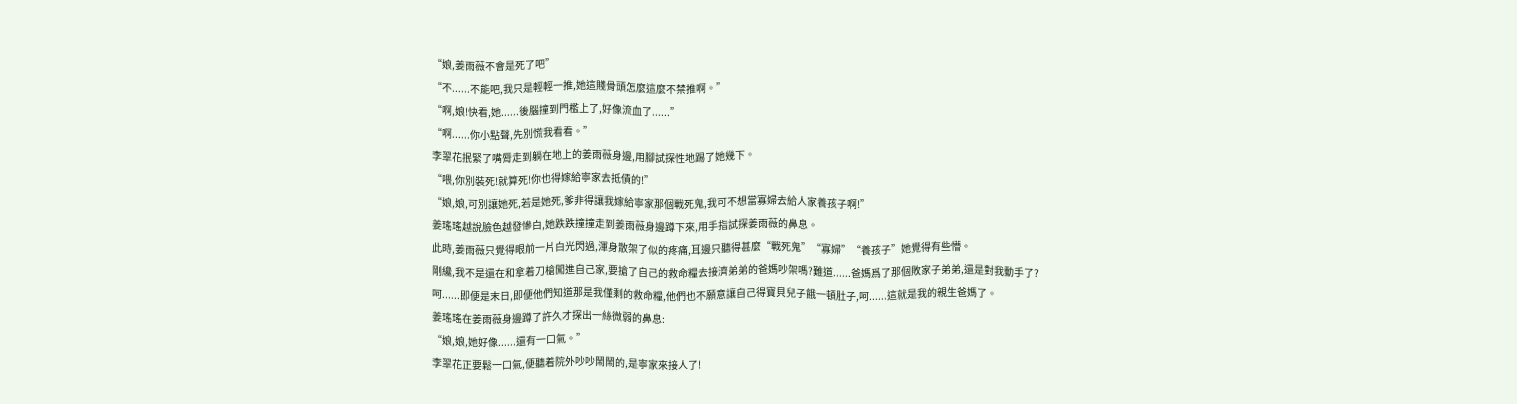“娘,姜雨薇不會是死了吧”
“不......不能吧,我只是輕輕一推,她這賤骨頭怎麼這麼不禁推啊。”
“啊,娘!快看,她......後腦撞到門檻上了,好像流血了......”
“啊......你小點聲,先別慌我看看。”
李翠花抿緊了嘴脣走到躺在地上的姜雨薇身邊,用腳試探性地踢了她幾下。
“喂,你別裝死!就算死!你也得嫁給寧家去抵債的!”
“娘,娘,可別讓她死,若是她死,爹非得讓我嫁給寧家那個戰死鬼,我可不想當寡婦去給人家養孩子啊!”
姜瑤瑤越說臉色越發慘白,她跌跌撞撞走到姜雨薇身邊蹲下來,用手指試探姜雨薇的鼻息。
此時,姜雨薇只覺得眼前一片白光閃過,渾身散架了似的疼痛,耳邊只聽得甚麼“戰死鬼”“寡婦”“養孩子”她覺得有些懵。
剛纔,我不是還在和拿着刀槍闖進自己家,要搶了自己的救命糧去接濟弟弟的爸媽吵架嗎?難道......爸媽爲了那個敗家子弟弟,還是對我動手了?
呵......即便是末日,即便他們知道那是我僅剩的救命糧,他們也不願意讓自己得寶貝兒子餓一頓肚子,呵......這就是我的親生爸媽了。
姜瑤瑤在姜雨薇身邊蹲了許久才探出一絲微弱的鼻息:
“娘,娘,她好像......還有一口氣。”
李翠花正要鬆一口氣,便聽着院外吵吵鬧鬧的,是寧家來接人了!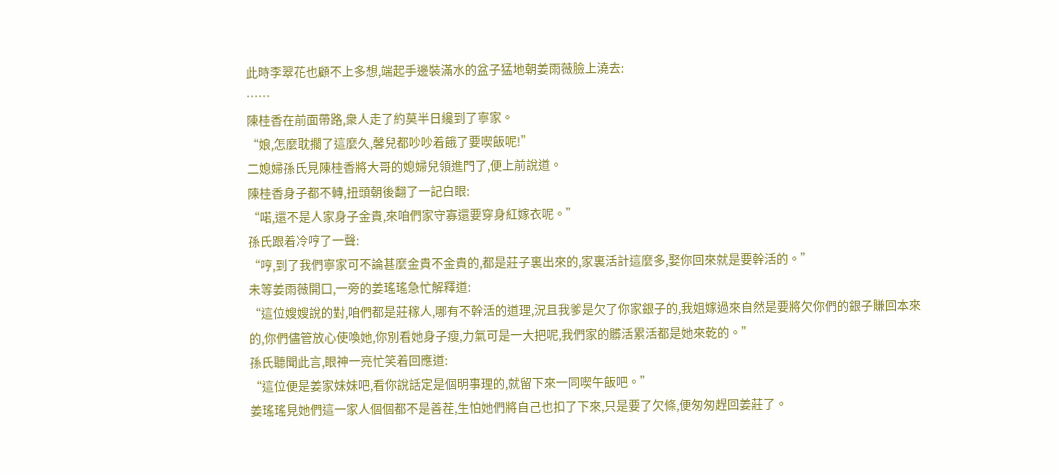此時李翠花也顧不上多想,端起手邊裝滿水的盆子猛地朝姜雨薇臉上澆去:
……
陳桂香在前面帶路,衆人走了約莫半日纔到了寧家。
“娘,怎麼耽擱了這麼久,馨兒都吵吵着餓了要喫飯呢!”
二媳婦孫氏見陳桂香將大哥的媳婦兒領進門了,便上前說道。
陳桂香身子都不轉,扭頭朝後翻了一記白眼:
“喏,還不是人家身子金貴,來咱們家守寡還要穿身紅嫁衣呢。”
孫氏跟着冷哼了一聲:
“哼,到了我們寧家可不論甚麼金貴不金貴的,都是莊子裏出來的,家裏活計這麼多,娶你回來就是要幹活的。”
未等姜雨薇開口,一旁的姜瑤瑤急忙解釋道:
“這位嫂嫂說的對,咱們都是莊稼人,哪有不幹活的道理,況且我爹是欠了你家銀子的,我姐嫁過來自然是要將欠你們的銀子賺回本來的,你們儘管放心使喚她,你別看她身子瘦,力氣可是一大把呢,我們家的髒活累活都是她來乾的。”
孫氏聽聞此言,眼神一亮忙笑着回應道:
“這位便是姜家妹妹吧,看你說話定是個明事理的,就留下來一同喫午飯吧。”
姜瑤瑤見她們這一家人個個都不是善茬,生怕她們將自己也扣了下來,只是要了欠條,便匆匆趕回姜莊了。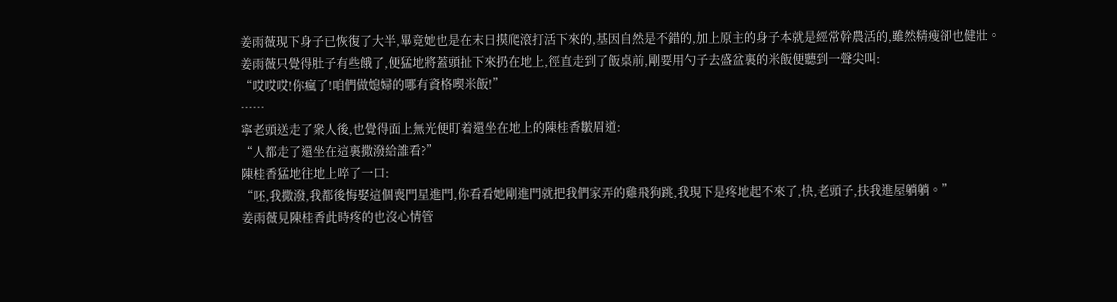姜雨薇現下身子已恢復了大半,畢竟她也是在末日摸爬滾打活下來的,基因自然是不錯的,加上原主的身子本就是經常幹農活的,雖然精瘦卻也健壯。
姜雨薇只覺得肚子有些餓了,便猛地將蓋頭扯下來扔在地上,徑直走到了飯桌前,剛要用勺子去盛盆裏的米飯便聽到一聲尖叫:
“哎哎哎!你瘋了!咱們做媳婦的哪有資格喫米飯!”
……
寧老頭送走了衆人後,也覺得面上無光便盯着還坐在地上的陳桂香皺眉道:
“人都走了還坐在這裏撒潑給誰看?”
陳桂香猛地往地上啐了一口:
“呸,我撒潑,我都後悔娶這個喪門星進門,你看看她剛進門就把我們家弄的雞飛狗跳,我現下是疼地起不來了,快,老頭子,扶我進屋躺躺。”
姜雨薇見陳桂香此時疼的也沒心情管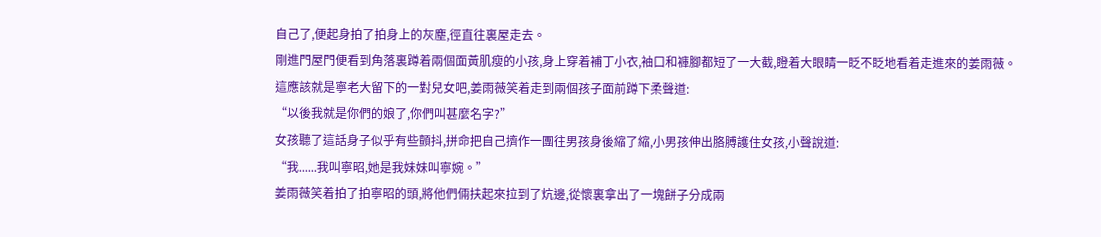自己了,便起身拍了拍身上的灰塵,徑直往裏屋走去。
剛進門屋門便看到角落裏蹲着兩個面黃肌瘦的小孩,身上穿着補丁小衣,袖口和褲腳都短了一大截,瞪着大眼睛一眨不眨地看着走進來的姜雨薇。
這應該就是寧老大留下的一對兒女吧,姜雨薇笑着走到兩個孩子面前蹲下柔聲道:
“以後我就是你們的娘了,你們叫甚麼名字?”
女孩聽了這話身子似乎有些顫抖,拼命把自己擠作一團往男孩身後縮了縮,小男孩伸出胳膊護住女孩,小聲說道:
“我......我叫寧昭,她是我妹妹叫寧婉。”
姜雨薇笑着拍了拍寧昭的頭,將他們倆扶起來拉到了炕邊,從懷裏拿出了一塊餅子分成兩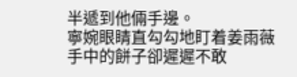半遞到他倆手邊。
寧婉眼睛直勾勾地盯着姜雨薇手中的餅子卻遲遲不敢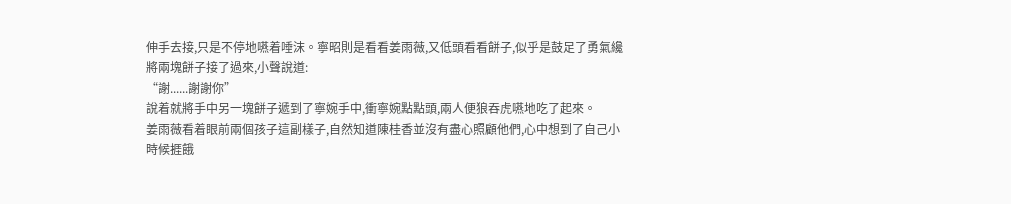伸手去接,只是不停地嚥着唾沫。寧昭則是看看姜雨薇,又低頭看看餅子,似乎是鼓足了勇氣纔將兩塊餅子接了過來,小聲說道:
“謝......謝謝你”
說着就將手中另一塊餅子遞到了寧婉手中,衝寧婉點點頭,兩人便狼吞虎嚥地吃了起來。
姜雨薇看着眼前兩個孩子這副樣子,自然知道陳桂香並沒有盡心照顧他們,心中想到了自己小時候捱餓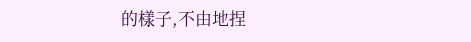的樣子,不由地捏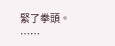緊了拳頭。
……